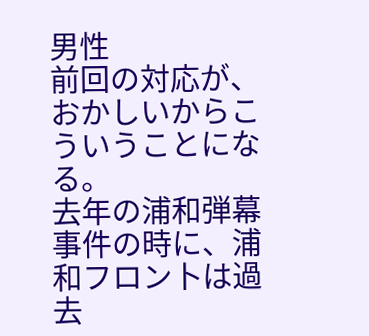男性
前回の対応が、おかしいからこういうことになる。
去年の浦和弾幕事件の時に、浦和フロン卜は過去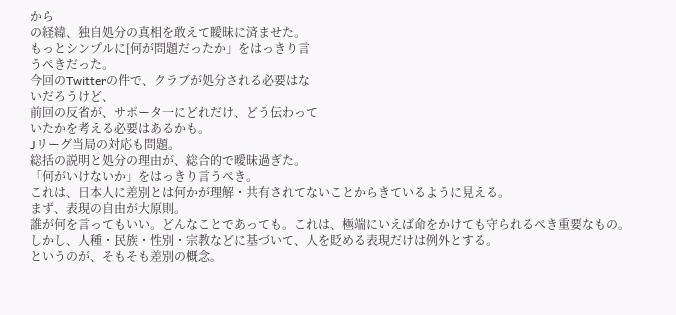から
の経緯、独自処分の真相を敢えて瞹昧に済ませた。
もっとシンプルに[何が問題だったか」をはっきり言
うぺきだった。
今回のTwitterの件で、クラブが処分される必要はな
いだろうけど、
前回の反省が、サポータ一にどれだけ、どう伝わって
いたかを考える必要はあるかも。
Jリーグ当局の対応も問題。
総括の説明と処分の理由が、総合的で曖昧過ぎた。
「何がいけないか」をはっきり言うぺき。
これは、日本人に差別とは何かが理解・共有されてないことからきているように見える。
まず、表現の自由が大原則。
誰が何を言ってもいい。どんなことであっても。これは、極端にいえば命をかけても守られるぺき重要なもの。
しかし、人種・民族・性別・宗教などに基づいて、人を貶める表現だけは例外とする。
というのが、そもそも差別の概念。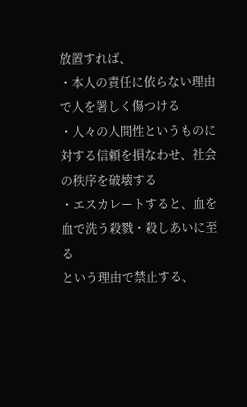放置すれば、
・本人の責任に依らない理由で人を署しく傷つける
・人々の人間性というものに対する信頼を損なわせ、社会の秩序を破壊する
・エスカレートすると、血を血で洗う殺戮・殺しあいに至る
という理由で禁止する、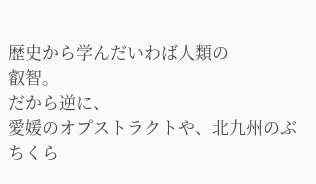歴史から学んだいわば人類の
叡智。
だから逆に、
愛媛のオプストラクトや、北九州のぶちくら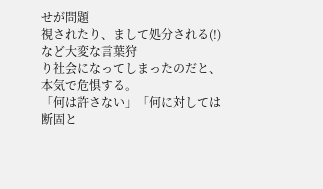せが問題
視されたり、まして処分される(!)など大変な言葉狩
り社会になってしまったのだと、本気で危惧する。
「何は許さない」「何に対しては断固と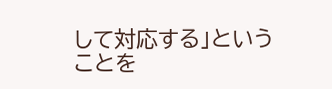して対応する」という
ことを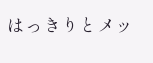はっきりとメッ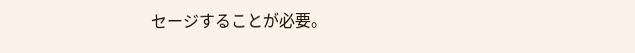セージすることが必要。